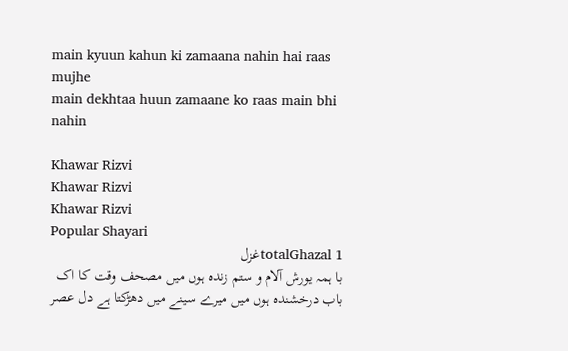main kyuun kahun ki zamaana nahin hai raas mujhe
main dekhtaa huun zamaane ko raas main bhi nahin

Khawar Rizvi
Khawar Rizvi
Khawar Rizvi
Popular Shayari
1 totalGhazalغزل
با ہمہ یورش آلام و ستم زندہ ہوں میں مصحف وقت کا اک باب درخشندہ ہوں میں میرے سینے میں دھڑکتا ہے دل عصر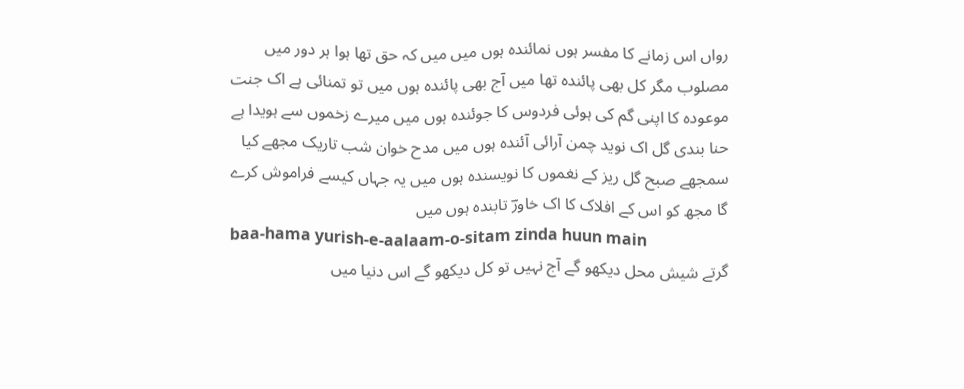رواں اس زمانے کا مفسر ہوں نمائندہ ہوں میں میں کہ حق تھا ہوا ہر دور میں مصلوب مگر کل بھی پائندہ تھا میں آج بھی پائندہ ہوں میں تو تمنائی ہے اک جنت موعودہ کا اپنی گم کی ہوئی فردوس کا جوئندہ ہوں میں میرے زخموں سے ہویدا ہے حنا بندی گل اک نوید چمن آرائی آئندہ ہوں میں مدح خوان شب تاریک مجھے کیا سمجھے صبح گل ریز کے نغموں کا نویسندہ ہوں میں یہ جہاں کیسے فراموش کرے گا مجھ کو اس کے افلاک کا اک خاورؔ تابندہ ہوں میں
baa-hama yurish-e-aalaam-o-sitam zinda huun main
گرتے شیش محل دیکھو گے آج نہیں تو کل دیکھو گے اس دنیا میں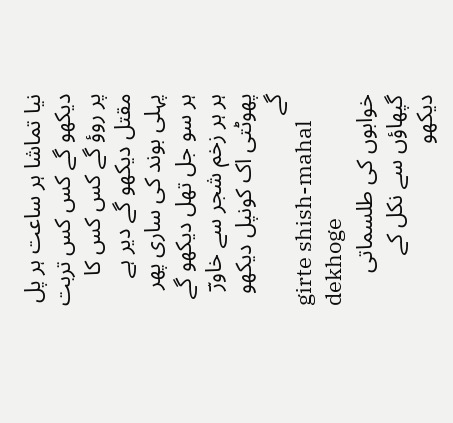نیا تماشا ہر ساعت ہر پل دیکھو گے کس کس تربت پر روؤ گے کس کس کا مقتل دیکھو گے دیر ہے پہلی بوند کی ساری پھر ہر سو جل تھل دیکھو گے ہر ہر زخم شجر سے خاورؔ پھوٹتی اک کونپل دیکھو گے
girte shish-mahal dekhoge
خوابوں کی طلسماتی گپھاؤں سے نکل کے دیکھو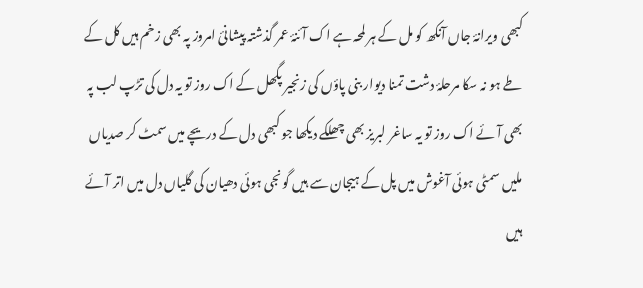کبھی ویرانۂ جاں آنکھ کو مل کے ہر لمحہ ہے اک آئنۂ عمر گذشتہ پیشانیٔ امروز پہ بھی زخم ہیں کل کے طے ہو نہ سکا مرحلۂ دشت تمنا دیوار بنی پاؤں کی زنجیر پگھل کے اک روز تو یہ دل کی تڑپ لب پہ بھی آئے اک روز تو یہ ساغر لبریز بھی چھلکے دیکھا جو کبھی دل کے دریچے میں سمٹ کر صدیاں ملیں سمٹی ہوئی آغوش میں پل کے ہیجان سے ہیں گونجی ہوئی دھیان کی گلیاں دل میں اتر آئے ہیں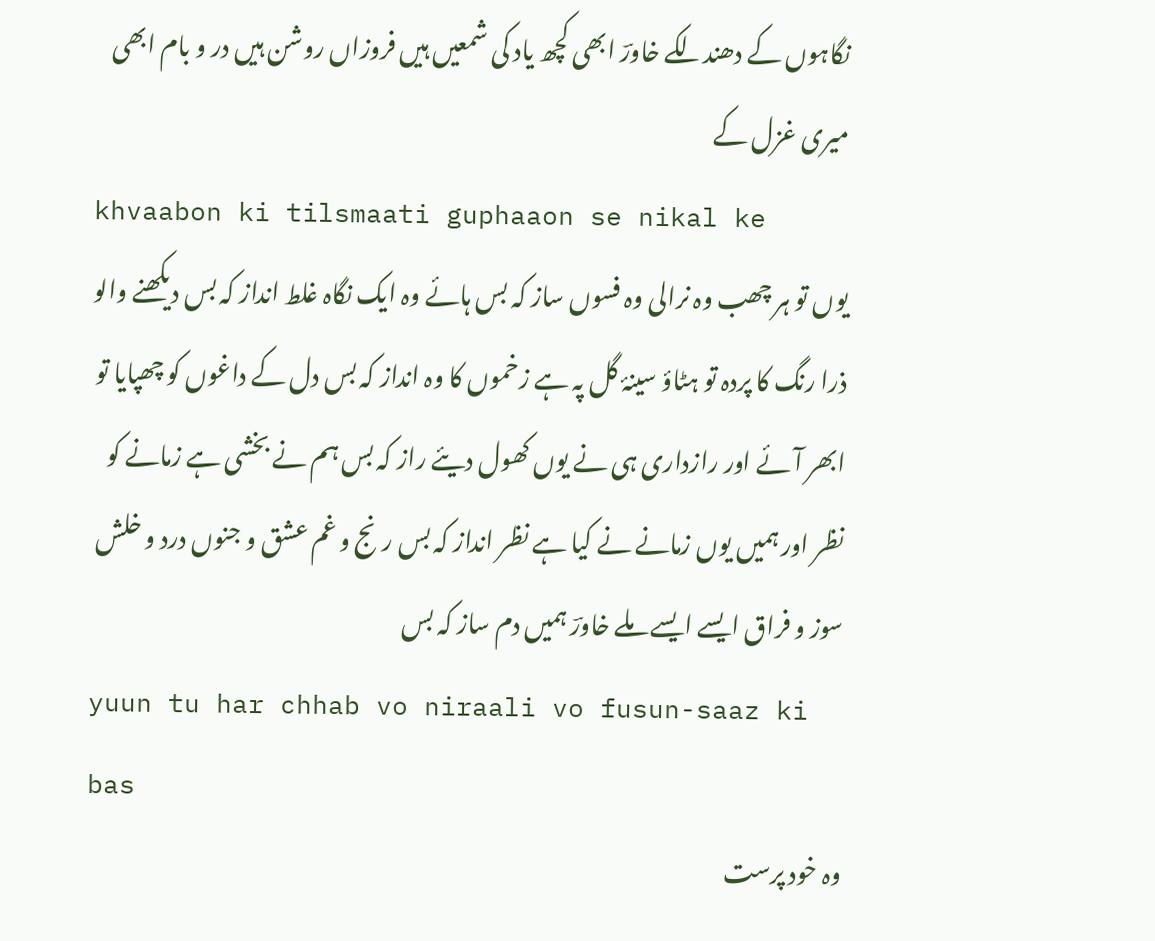نگاہوں کے دھندلکے خاورؔ ابھی کچھ یاد کی شمعیں ہیں فروزاں روشن ہیں در و بام ابھی میری غزل کے
khvaabon ki tilsmaati guphaaon se nikal ke
یوں تو ہر چھب وہ نرالی وہ فسوں ساز کہ بس ہائے وہ ایک نگاہ غلط انداز کہ بس دیکھنے والو ذرا رنگ کا پردہ تو ہٹاؤ سینۂ گل پہ ہے زخموں کا وہ انداز کہ بس دل کے داغوں کو چھپایا تو ابھر آئے اور رازداری ہی نے یوں کھول دیئے راز کہ بس ہم نے بخشی ہے زمانے کو نظر اور ہمیں یوں زمانے نے کیا ہے نظر انداز کہ بس رنج و غم عشق و جنوں درد و خلش سوز و فراق ایسے ایسے ملے خاورؔ ہمیں دم ساز کہ بس
yuun tu har chhab vo niraali vo fusun-saaz ki bas
وہ خود پرست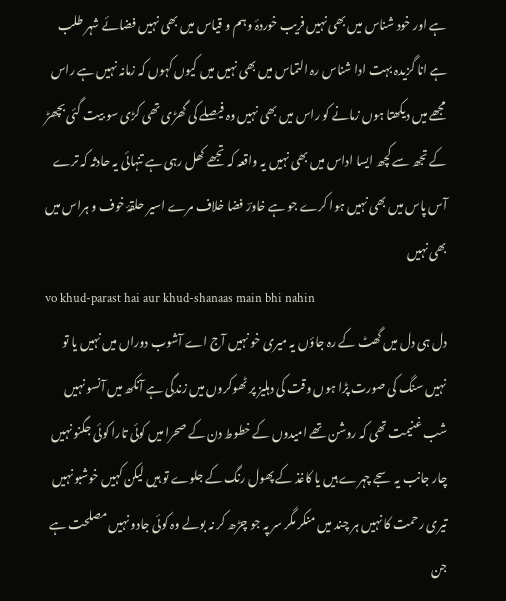ہے اور خود شناس میں بھی نہیں فریب خوردۂ وہم و قیاس میں بھی نہیں فضائے شہر طلب ہے انا گزیدہ بہت ادا شناس رہ التماس میں بھی نہیں میں کیوں کہوں کہ زمانہ نہیں ہے راس مجھے میں دیکھتا ہوں زمانے کو راس میں بھی نہیں وہ فیصلے کی گھڑی تھی کڑی سو بیت گئی بچھڑ کے تجھ سے کچھ ایسا اداس میں بھی نہیں یہ واقعہ کہ تجھے کھل رہی ہے تنہائی یہ حادثہ کہ ترے آس پاس میں بھی نہیں ہوا کرے جو ہے خاورؔ فضا خلاف مرے اسیر حلقۂ خوف و ہراس میں بھی نہیں
vo khud-parast hai aur khud-shanaas main bhi nahin
دل ہی دل میں گھٹ کے رہ جاؤں یہ میری خو نہیں آج اے آشوب دوراں میں نہیں یا تو نہیں سنگ کی صورت پڑا ہوں وقت کی دہلیز پر ٹھوکروں میں زندگی ہے آنکھ میں آنسو نہیں شب غنیمت تھی کہ روشن تھے امیدوں کے خطوط دن کے صحرا میں کوئی تارا کوئی جگنو نہیں چار جانب یہ سجے چہرے ہیں یا کاغذ کے پھول رنگ کے جلوے تو ہیں لیکن کہیں خوشبو نہیں تیری رحمت کا نہیں ہر چند میں منکر مگر سر پہ جو چڑھ کر نہ بولے وہ کوئی جادو نہیں مصلحت ہے جن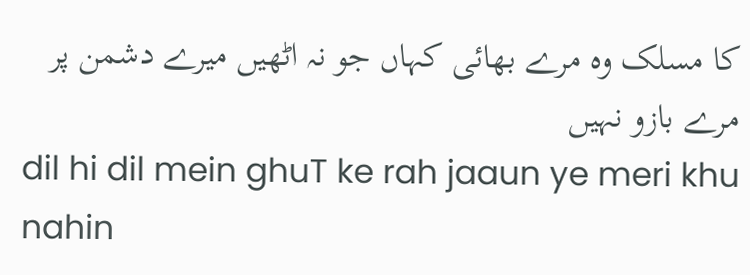کا مسلک وہ مرے بھائی کہاں جو نہ اٹھیں میرے دشمن پر مرے بازو نہیں
dil hi dil mein ghuT ke rah jaaun ye meri khu nahin